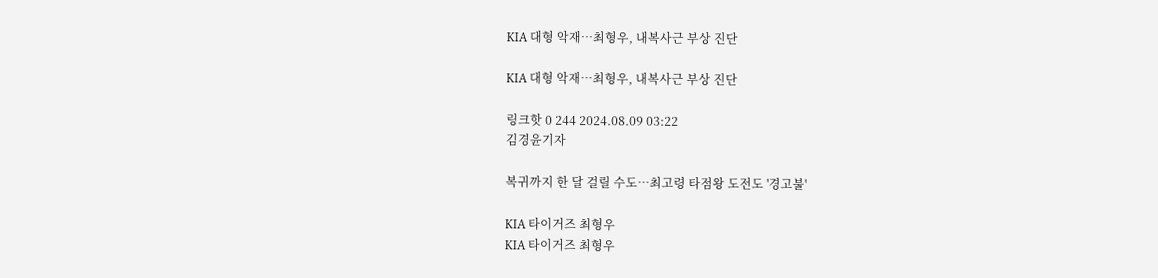KIA 대형 악재…최형우, 내복사근 부상 진단

KIA 대형 악재…최형우, 내복사근 부상 진단

링크핫 0 244 2024.08.09 03:22
김경윤기자

복귀까지 한 달 걸릴 수도…최고령 타점왕 도전도 '경고불'

KIA 타이거즈 최형우
KIA 타이거즈 최형우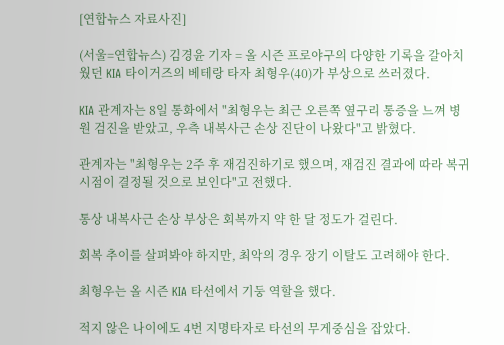[연합뉴스 자료사진]

(서울=연합뉴스) 김경윤 기자 = 올 시즌 프로야구의 다양한 기록을 갈아치웠던 KIA 타이거즈의 베테랑 타자 최형우(40)가 부상으로 쓰러졌다.

KIA 관계자는 8일 통화에서 "최형우는 최근 오른쪽 옆구리 통증을 느껴 병원 검진을 받았고, 우측 내복사근 손상 진단이 나왔다"고 밝혔다.

관계자는 "최형우는 2주 후 재검진하기로 했으며, 재검진 결과에 따라 복귀 시점이 결정될 것으로 보인다"고 전했다.

통상 내복사근 손상 부상은 회복까지 약 한 달 정도가 걸린다.

회복 추이를 살펴봐야 하지만, 최악의 경우 장기 이탈도 고려해야 한다.

최형우는 올 시즌 KIA 타선에서 기둥 역할을 했다.

적지 않은 나이에도 4번 지명타자로 타선의 무게중심을 잡았다.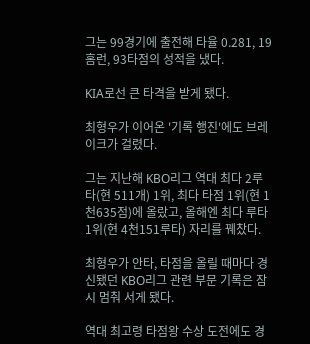그는 99경기에 출전해 타율 0.281, 19홈런, 93타점의 성적을 냈다.

KIA로선 큰 타격을 받게 됐다.

최형우가 이어온 '기록 행진'에도 브레이크가 걸렸다.

그는 지난해 KBO리그 역대 최다 2루타(현 511개) 1위, 최다 타점 1위(현 1천635점)에 올랐고, 올해엔 최다 루타 1위(현 4천151루타) 자리를 꿰찼다.

최형우가 안타, 타점을 올릴 때마다 경신됐던 KBO리그 관련 부문 기록은 잠시 멈춰 서게 됐다.

역대 최고령 타점왕 수상 도전에도 경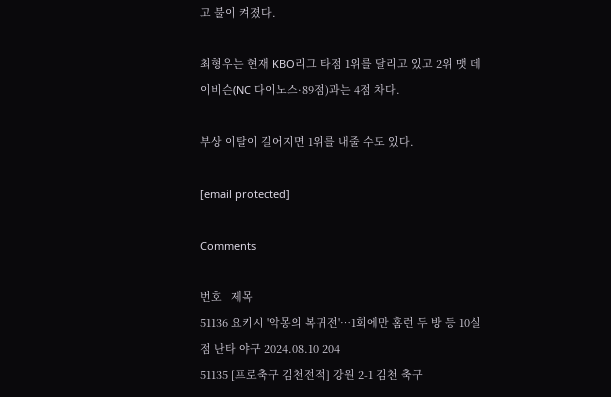고 불이 켜졌다.

최형우는 현재 KBO리그 타점 1위를 달리고 있고 2위 맷 데이비슨(NC 다이노스·89점)과는 4점 차다.

부상 이탈이 길어지면 1위를 내줄 수도 있다.

[email protected]

Comments

번호   제목
51136 요키시 '악몽의 복귀전'…1회에만 홈런 두 방 등 10실점 난타 야구 2024.08.10 204
51135 [프로축구 김천전적] 강원 2-1 김천 축구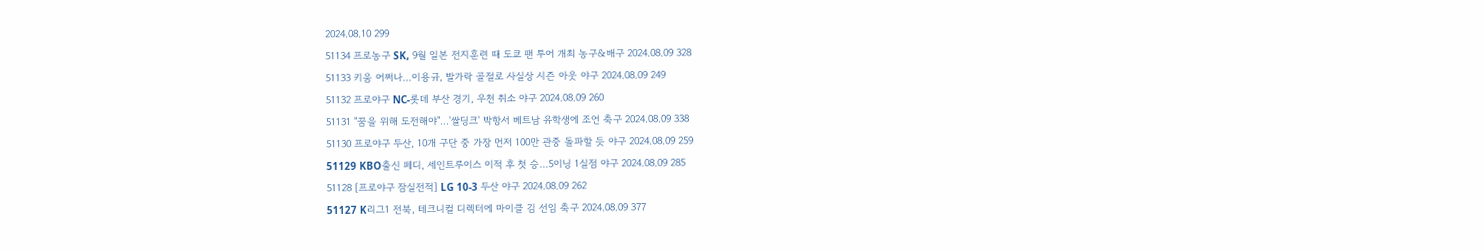2024.08.10 299
51134 프로농구 SK, 9월 일본 전지훈련 때 도쿄 팬 투어 개최 농구&배구 2024.08.09 328
51133 키움 어쩌나…이용규, 발가락 골절로 사실상 시즌 아웃 야구 2024.08.09 249
51132 프로야구 NC-롯데 부산 경기, 우천 취소 야구 2024.08.09 260
51131 "꿈을 위해 도전해야"…'쌀딩크' 박항서 베트남 유학생에 조언 축구 2024.08.09 338
51130 프로야구 두산, 10개 구단 중 가장 먼저 100만 관중 돌파할 듯 야구 2024.08.09 259
51129 KBO출신 페디, 세인트루이스 이적 후 첫 승…5이닝 1실점 야구 2024.08.09 285
51128 [프로야구 잠실전적] LG 10-3 두산 야구 2024.08.09 262
51127 K리그1 전북, 테크니컬 디렉터에 마이클 김 선임 축구 2024.08.09 377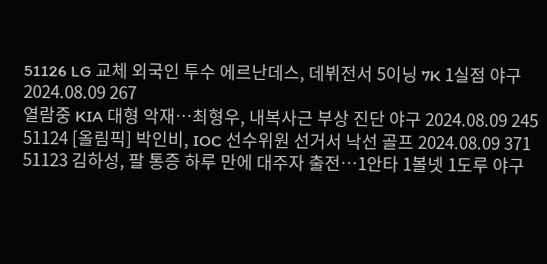51126 LG 교체 외국인 투수 에르난데스, 데뷔전서 5이닝 7K 1실점 야구 2024.08.09 267
열람중 KIA 대형 악재…최형우, 내복사근 부상 진단 야구 2024.08.09 245
51124 [올림픽] 박인비, IOC 선수위원 선거서 낙선 골프 2024.08.09 371
51123 김하성, 팔 통증 하루 만에 대주자 출전…1안타 1볼넷 1도루 야구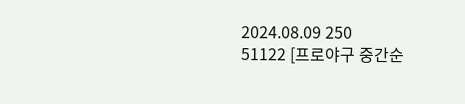2024.08.09 250
51122 [프로야구 중간순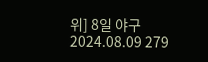위] 8일 야구 2024.08.09 279